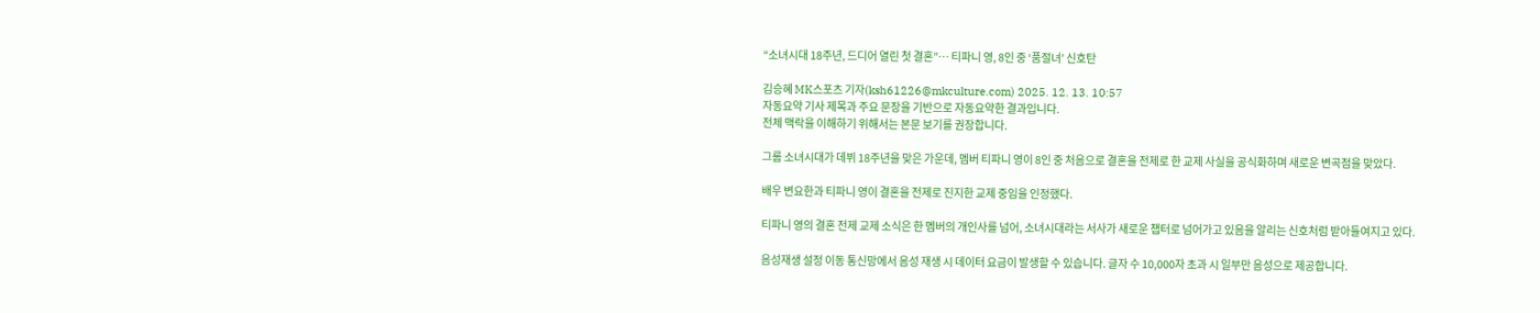“소녀시대 18주년, 드디어 열린 첫 결혼”… 티파니 영, 8인 중 ‘품절녀’ 신호탄

김승혜 MK스포츠 기자(ksh61226@mkculture.com) 2025. 12. 13. 10:57
자동요약 기사 제목과 주요 문장을 기반으로 자동요약한 결과입니다.
전체 맥락을 이해하기 위해서는 본문 보기를 권장합니다.

그룹 소녀시대가 데뷔 18주년을 맞은 가운데, 멤버 티파니 영이 8인 중 처음으로 결혼을 전제로 한 교제 사실을 공식화하며 새로운 변곡점을 맞았다.

배우 변요한과 티파니 영이 결혼을 전제로 진지한 교제 중임을 인정했다.

티파니 영의 결혼 전제 교제 소식은 한 멤버의 개인사를 넘어, 소녀시대라는 서사가 새로운 챕터로 넘어가고 있음을 알리는 신호처럼 받아들여지고 있다.

음성재생 설정 이동 통신망에서 음성 재생 시 데이터 요금이 발생할 수 있습니다. 글자 수 10,000자 초과 시 일부만 음성으로 제공합니다.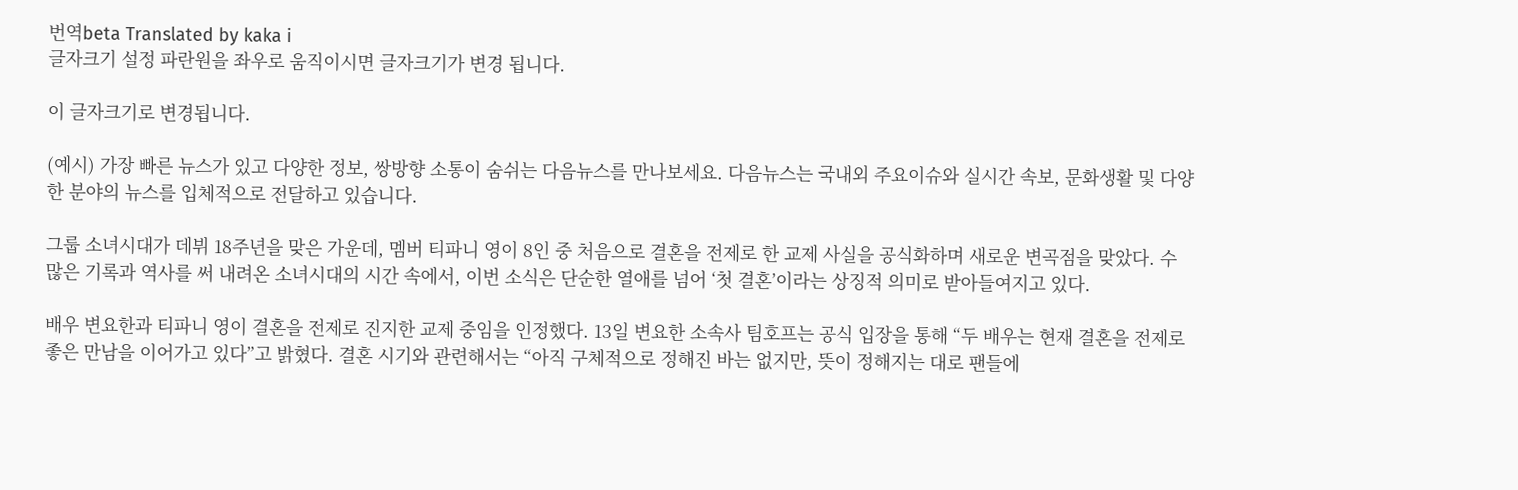번역beta Translated by kaka i
글자크기 설정 파란원을 좌우로 움직이시면 글자크기가 변경 됩니다.

이 글자크기로 변경됩니다.

(예시) 가장 빠른 뉴스가 있고 다양한 정보, 쌍방향 소통이 숨쉬는 다음뉴스를 만나보세요. 다음뉴스는 국내외 주요이슈와 실시간 속보, 문화생활 및 다양한 분야의 뉴스를 입체적으로 전달하고 있습니다.

그룹 소녀시대가 데뷔 18주년을 맞은 가운데, 멤버 티파니 영이 8인 중 처음으로 결혼을 전제로 한 교제 사실을 공식화하며 새로운 변곡점을 맞았다. 수많은 기록과 역사를 써 내려온 소녀시대의 시간 속에서, 이번 소식은 단순한 열애를 넘어 ‘첫 결혼’이라는 상징적 의미로 받아들여지고 있다.

배우 변요한과 티파니 영이 결혼을 전제로 진지한 교제 중임을 인정했다. 13일 변요한 소속사 팀호프는 공식 입장을 통해 “두 배우는 현재 결혼을 전제로 좋은 만남을 이어가고 있다”고 밝혔다. 결혼 시기와 관련해서는 “아직 구체적으로 정해진 바는 없지만, 뜻이 정해지는 대로 팬들에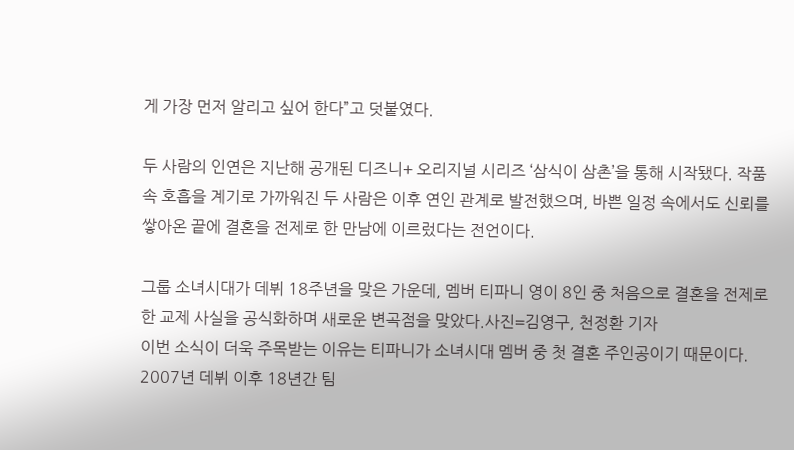게 가장 먼저 알리고 싶어 한다”고 덧붙였다.

두 사람의 인연은 지난해 공개된 디즈니+ 오리지널 시리즈 ‘삼식이 삼촌’을 통해 시작됐다. 작품 속 호흡을 계기로 가까워진 두 사람은 이후 연인 관계로 발전했으며, 바쁜 일정 속에서도 신뢰를 쌓아온 끝에 결혼을 전제로 한 만남에 이르렀다는 전언이다.

그룹 소녀시대가 데뷔 18주년을 맞은 가운데, 멤버 티파니 영이 8인 중 처음으로 결혼을 전제로 한 교제 사실을 공식화하며 새로운 변곡점을 맞았다.사진=김영구, 천정환 기자
이번 소식이 더욱 주목받는 이유는 티파니가 소녀시대 멤버 중 첫 결혼 주인공이기 때문이다. 2007년 데뷔 이후 18년간 팀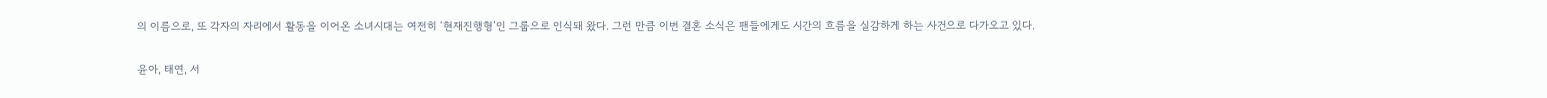의 이름으로, 또 각자의 자리에서 활동을 이어온 소녀시대는 여전히 ‘현재진행형’인 그룹으로 인식돼 왔다. 그런 만큼 이번 결혼 소식은 팬들에게도 시간의 흐름을 실감하게 하는 사건으로 다가오고 있다.

윤아, 태연, 서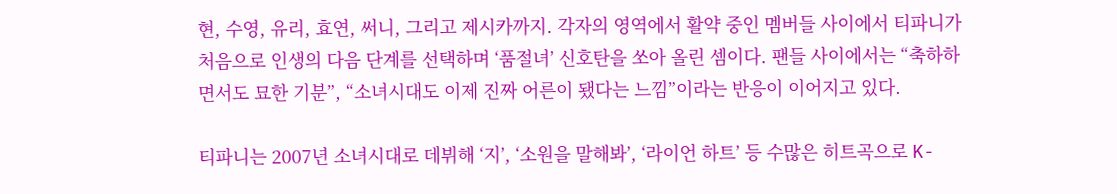현, 수영, 유리, 효연, 써니, 그리고 제시카까지. 각자의 영역에서 활약 중인 멤버들 사이에서 티파니가 처음으로 인생의 다음 단계를 선택하며 ‘품절녀’ 신호탄을 쏘아 올린 셈이다. 팬들 사이에서는 “축하하면서도 묘한 기분”, “소녀시대도 이제 진짜 어른이 됐다는 느낌”이라는 반응이 이어지고 있다.

티파니는 2007년 소녀시대로 데뷔해 ‘지’, ‘소원을 말해봐’, ‘라이언 하트’ 등 수많은 히트곡으로 K-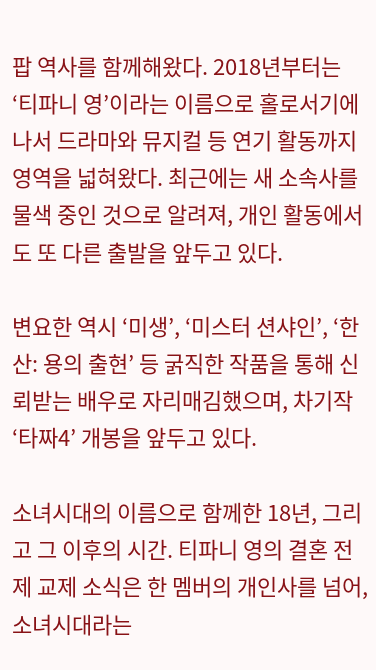팝 역사를 함께해왔다. 2018년부터는 ‘티파니 영’이라는 이름으로 홀로서기에 나서 드라마와 뮤지컬 등 연기 활동까지 영역을 넓혀왔다. 최근에는 새 소속사를 물색 중인 것으로 알려져, 개인 활동에서도 또 다른 출발을 앞두고 있다.

변요한 역시 ‘미생’, ‘미스터 션샤인’, ‘한산: 용의 출현’ 등 굵직한 작품을 통해 신뢰받는 배우로 자리매김했으며, 차기작 ‘타짜4’ 개봉을 앞두고 있다.

소녀시대의 이름으로 함께한 18년, 그리고 그 이후의 시간. 티파니 영의 결혼 전제 교제 소식은 한 멤버의 개인사를 넘어, 소녀시대라는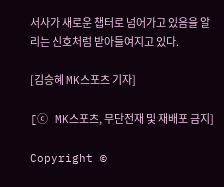서사가 새로운 챕터로 넘어가고 있음을 알리는 신호처럼 받아들여지고 있다.

[김승혜 MK스포츠 기자]

[ⓒ MK스포츠, 무단전재 및 재배포 금지]

Copyright ©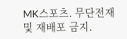MK스포츠. 무단전재 및 재배포 금지.